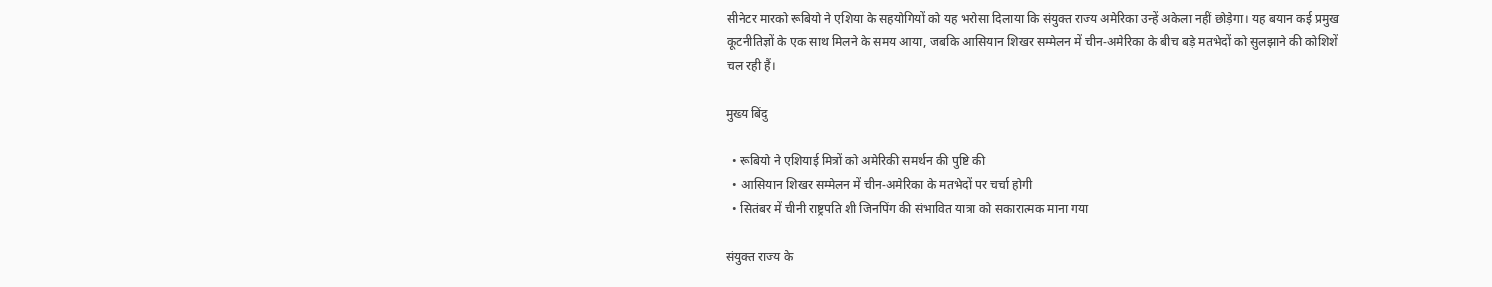सीनेटर मारको रूबियो ने एशिया के सहयोगियों को यह भरोसा दिलाया कि संयुक्त राज्य अमेरिका उन्हें अकेला नहीं छोड़ेगा। यह बयान कई प्रमुख कूटनीतिज्ञों के एक साथ मिलने के समय आया, जबकि आसियान शिखर सम्मेलन में चीन‑अमेरिका के बीच बड़े मतभेदों को सुलझाने की कोशिशें चल रही हैं।

मुख्य बिंदु

  • रूबियो ने एशियाई मित्रों को अमेरिकी समर्थन की पुष्टि की
  • आसियान शिखर सम्मेलन में चीन‑अमेरिका के मतभेदों पर चर्चा होगी
  • सितंबर में चीनी राष्ट्रपति शी जिनपिंग की संभावित यात्रा को सकारात्मक माना गया

संयुक्त राज्य के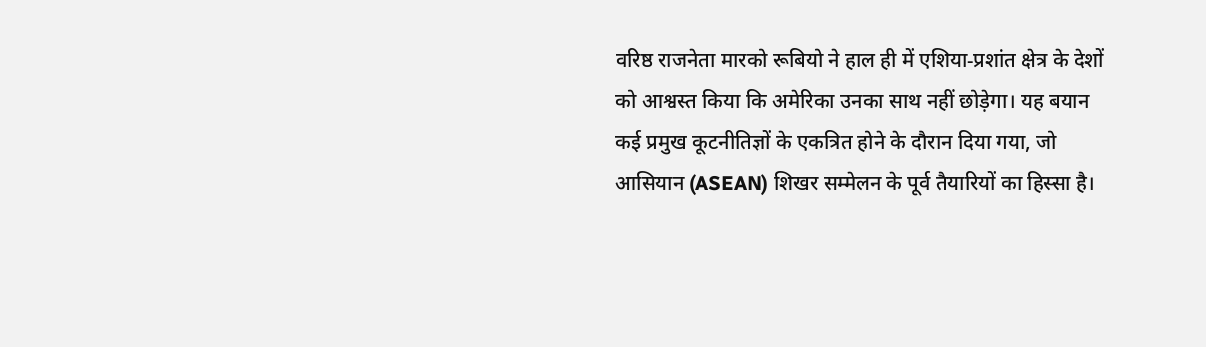वरिष्ठ राजनेता मारको रूबियो ने हाल ही में एशिया‑प्रशांत क्षेत्र के देशों को आश्वस्त किया कि अमेरिका उनका साथ नहीं छोड़ेगा। यह बयान कई प्रमुख कूटनीतिज्ञों के एकत्रित होने के दौरान दिया गया, जो आसियान (ASEAN) शिखर सम्मेलन के पूर्व तैयारियों का हिस्सा है।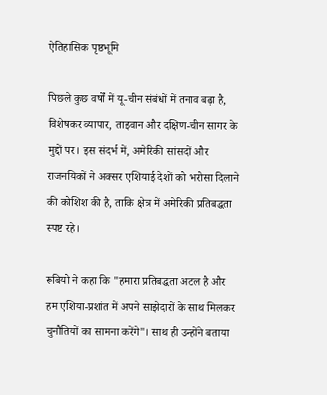ऐतिहासिक पृष्ठभूमि

पिछले कुछ वर्षों में यू‑चीन संबंधों में तनाव बढ़ा है, विशेषकर व्यापार, ताइवान और दक्षिण‑चीन सागर के मुद्दों पर। इस संदर्भ में, अमेरिकी सांसदों और राजनयिकों ने अक्सर एशियाई देशों को भरोसा दिलाने की कोशिश की है, ताकि क्षेत्र में अमेरिकी प्रतिबद्धता स्पष्ट रहे।

रूबियो ने कहा कि "हमारा प्रतिबद्धता अटल है और हम एशिया‑प्रशांत में अपने साझेदारों के साथ मिलकर चुनौतियों का सामना करेंगे"। साथ ही उन्होंने बताया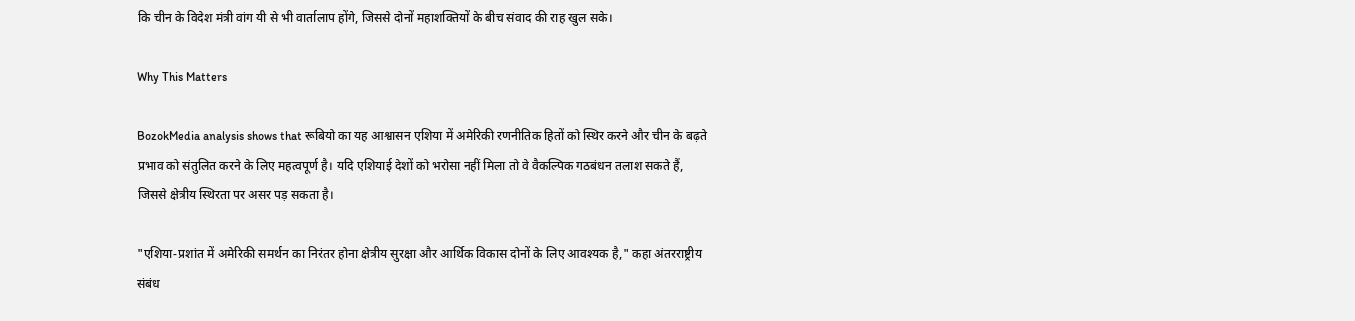कि चीन के विदेश मंत्री वांग यी से भी वार्तालाप होंगे, जिससे दोनों महाशक्तियों के बीच संवाद की राह खुल सके।

Why This Matters

BozokMedia analysis shows that रूबियो का यह आश्वासन एशिया में अमेरिकी रणनीतिक हितों को स्थिर करने और चीन के बढ़ते प्रभाव को संतुलित करने के लिए महत्वपूर्ण है। यदि एशियाई देशों को भरोसा नहीं मिला तो वे वैकल्पिक गठबंधन तलाश सकते हैं, जिससे क्षेत्रीय स्थिरता पर असर पड़ सकता है।

"एशिया‑प्रशांत में अमेरिकी समर्थन का निरंतर होना क्षेत्रीय सुरक्षा और आर्थिक विकास दोनों के लिए आवश्यक है," कहा अंतरराष्ट्रीय संबंध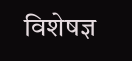विशेषज्ञ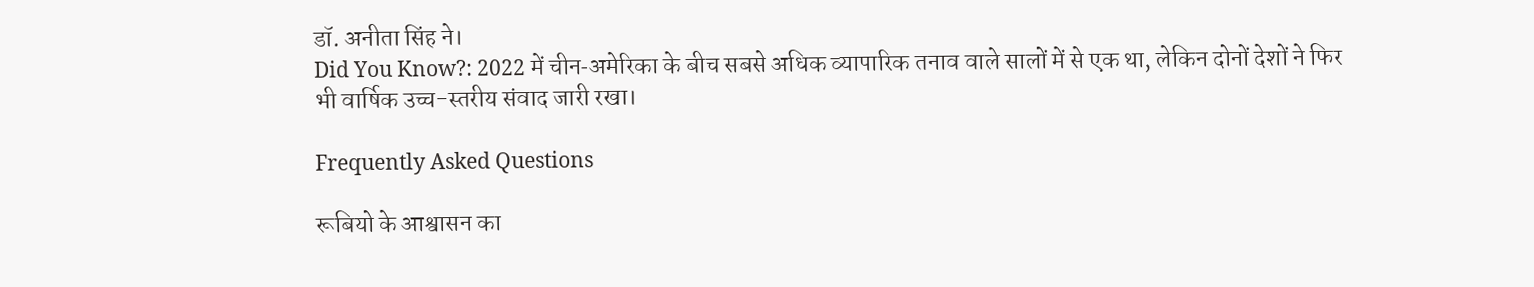डॉ. अनीता सिंह ने।
Did You Know?: 2022 में चीन‑अमेरिका के बीच सबसे अधिक व्यापारिक तनाव वाले सालों में से एक था, लेकिन दोनों देशों ने फिर भी वार्षिक उच्च-स्तरीय संवाद जारी रखा।

Frequently Asked Questions

रूबियो के आश्वासन का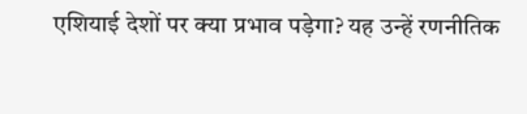एशियाई देशों पर क्या प्रभाव पड़ेगा? यह उन्हें रणनीतिक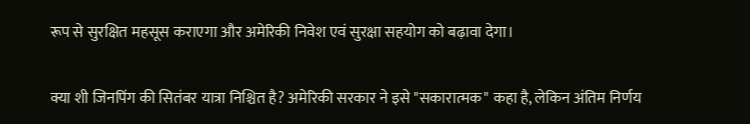रूप से सुरक्षित महसूस कराएगा और अमेरिकी निवेश एवं सुरक्षा सहयोग को बढ़ावा देगा।

क्या शी जिनपिंग की सितंबर यात्रा निश्चित है? अमेरिकी सरकार ने इसे "सकारात्मक" कहा है, लेकिन अंतिम निर्णय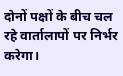दोनों पक्षों के बीच चल रहे वार्तालापों पर निर्भर करेगा।